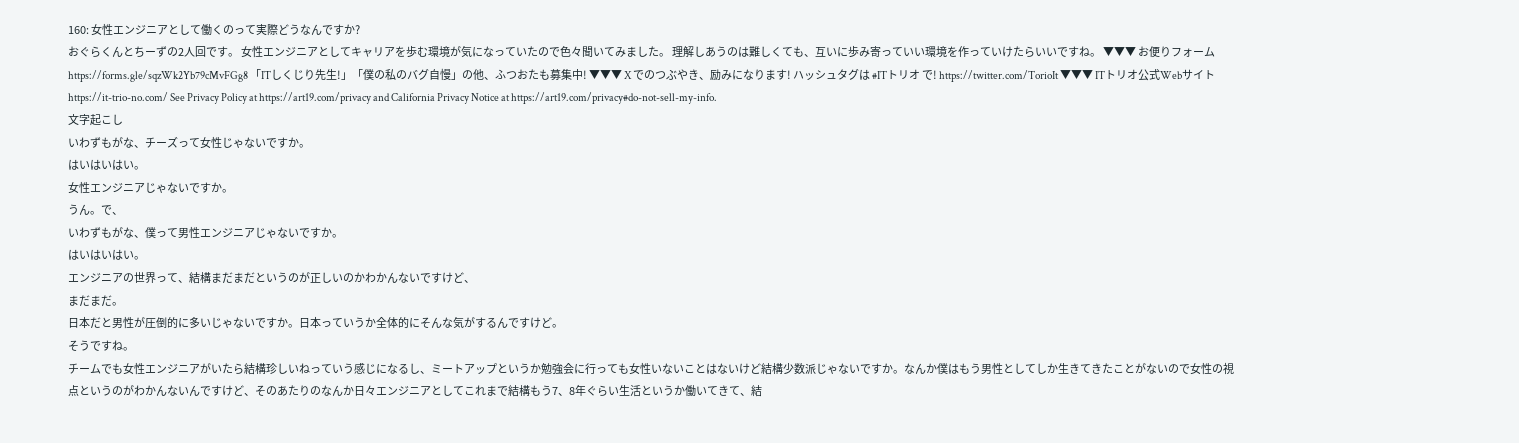160: 女性エンジニアとして働くのって実際どうなんですか?
おぐらくんとちーずの2人回です。 女性エンジニアとしてキャリアを歩む環境が気になっていたので色々聞いてみました。 理解しあうのは難しくても、互いに歩み寄っていい環境を作っていけたらいいですね。 ▼▼▼ お便りフォーム https://forms.gle/sqzWk2Yb79cMvFGg8 「ITしくじり先生!」「僕の私のバグ自慢」の他、ふつおたも募集中! ▼▼▼ X でのつぶやき、励みになります! ハッシュタグは #ITトリオ で! https://twitter.com/TorioIt ▼▼▼ ITトリオ公式Webサイト https://it-trio-no.com/ See Privacy Policy at https://art19.com/privacy and California Privacy Notice at https://art19.com/privacy#do-not-sell-my-info.
文字起こし
いわずもがな、チーズって女性じゃないですか。
はいはいはい。
女性エンジニアじゃないですか。
うん。で、
いわずもがな、僕って男性エンジニアじゃないですか。
はいはいはい。
エンジニアの世界って、結構まだまだというのが正しいのかわかんないですけど、
まだまだ。
日本だと男性が圧倒的に多いじゃないですか。日本っていうか全体的にそんな気がするんですけど。
そうですね。
チームでも女性エンジニアがいたら結構珍しいねっていう感じになるし、ミートアップというか勉強会に行っても女性いないことはないけど結構少数派じゃないですか。なんか僕はもう男性としてしか生きてきたことがないので女性の視点というのがわかんないんですけど、そのあたりのなんか日々エンジニアとしてこれまで結構もう7、8年ぐらい生活というか働いてきて、結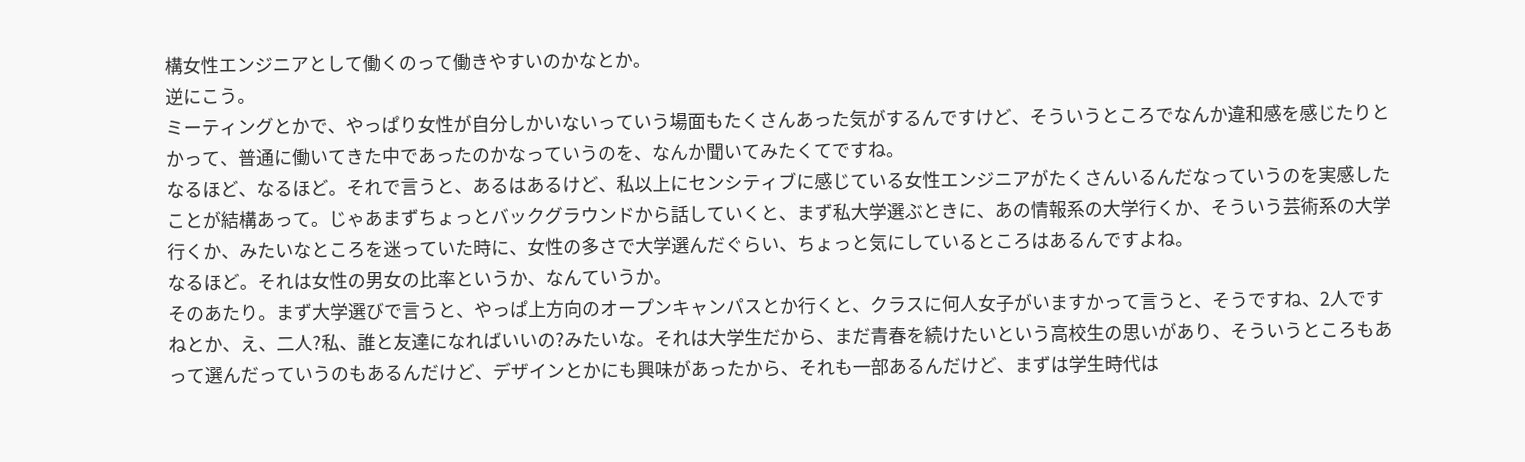構女性エンジニアとして働くのって働きやすいのかなとか。
逆にこう。
ミーティングとかで、やっぱり女性が自分しかいないっていう場面もたくさんあった気がするんですけど、そういうところでなんか違和感を感じたりとかって、普通に働いてきた中であったのかなっていうのを、なんか聞いてみたくてですね。
なるほど、なるほど。それで言うと、あるはあるけど、私以上にセンシティブに感じている女性エンジニアがたくさんいるんだなっていうのを実感したことが結構あって。じゃあまずちょっとバックグラウンドから話していくと、まず私大学選ぶときに、あの情報系の大学行くか、そういう芸術系の大学行くか、みたいなところを迷っていた時に、女性の多さで大学選んだぐらい、ちょっと気にしているところはあるんですよね。
なるほど。それは女性の男女の比率というか、なんていうか。
そのあたり。まず大学選びで言うと、やっぱ上方向のオープンキャンパスとか行くと、クラスに何人女子がいますかって言うと、そうですね、2人ですねとか、え、二人?私、誰と友達になればいいの?みたいな。それは大学生だから、まだ青春を続けたいという高校生の思いがあり、そういうところもあって選んだっていうのもあるんだけど、デザインとかにも興味があったから、それも一部あるんだけど、まずは学生時代は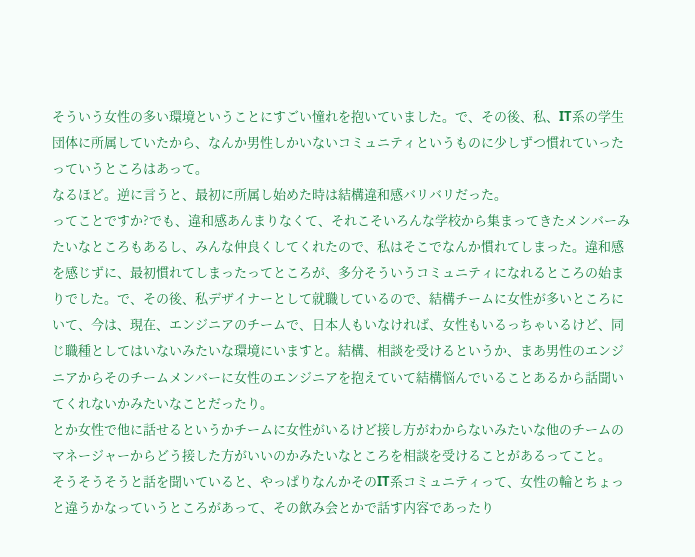そういう女性の多い環境ということにすごい憧れを抱いていました。で、その後、私、IT系の学生団体に所属していたから、なんか男性しかいないコミュニティというものに少しずつ慣れていったっていうところはあって。
なるほど。逆に言うと、最初に所属し始めた時は結構違和感バリバリだった。
ってことですか?でも、違和感あんまりなくて、それこそいろんな学校から集まってきたメンバーみたいなところもあるし、みんな仲良くしてくれたので、私はそこでなんか慣れてしまった。違和感を感じずに、最初慣れてしまったってところが、多分そういうコミュニティになれるところの始まりでした。で、その後、私デザイナーとして就職しているので、結構チームに女性が多いところにいて、今は、現在、エンジニアのチームで、日本人もいなければ、女性もいるっちゃいるけど、同じ職種としてはいないみたいな環境にいますと。結構、相談を受けるというか、まあ男性のエンジニアからそのチームメンバーに女性のエンジニアを抱えていて結構悩んでいることあるから話聞いてくれないかみたいなことだったり。
とか女性で他に話せるというかチームに女性がいるけど接し方がわからないみたいな他のチームのマネージャーからどう接した方がいいのかみたいなところを相談を受けることがあるってこと。
そうそうそうと話を聞いていると、やっぱりなんかそのIT系コミュニティって、女性の輪とちょっと違うかなっていうところがあって、その飲み会とかで話す内容であったり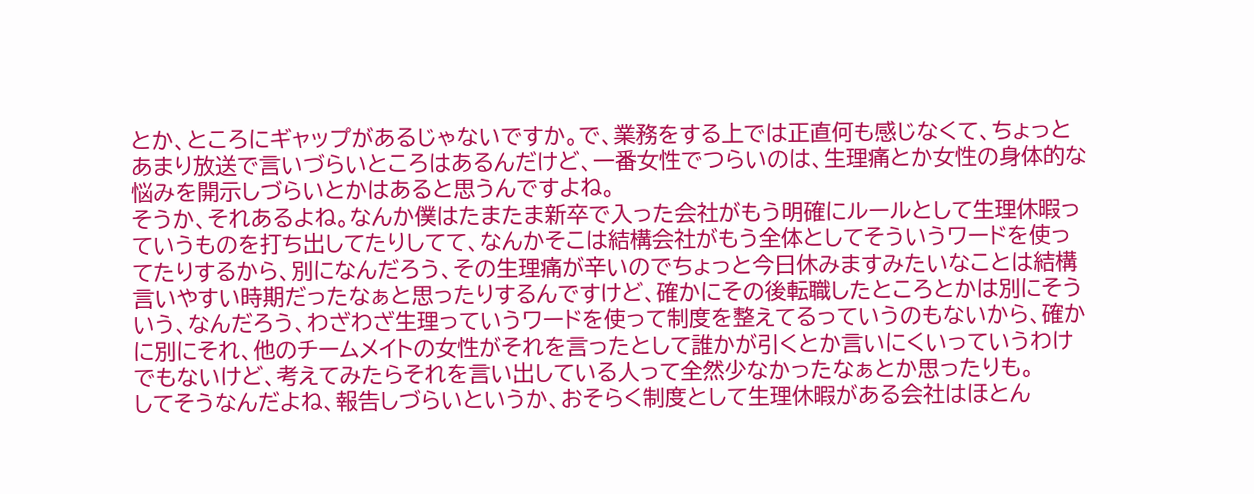とか、ところにギャップがあるじゃないですか。で、業務をする上では正直何も感じなくて、ちょっとあまり放送で言いづらいところはあるんだけど、一番女性でつらいのは、生理痛とか女性の身体的な悩みを開示しづらいとかはあると思うんですよね。
そうか、それあるよね。なんか僕はたまたま新卒で入った会社がもう明確にルールとして生理休暇っていうものを打ち出してたりしてて、なんかそこは結構会社がもう全体としてそういうワードを使ってたりするから、別になんだろう、その生理痛が辛いのでちょっと今日休みますみたいなことは結構言いやすい時期だったなぁと思ったりするんですけど、確かにその後転職したところとかは別にそういう、なんだろう、わざわざ生理っていうワードを使って制度を整えてるっていうのもないから、確かに別にそれ、他のチームメイトの女性がそれを言ったとして誰かが引くとか言いにくいっていうわけでもないけど、考えてみたらそれを言い出している人って全然少なかったなぁとか思ったりも。
してそうなんだよね、報告しづらいというか、おそらく制度として生理休暇がある会社はほとん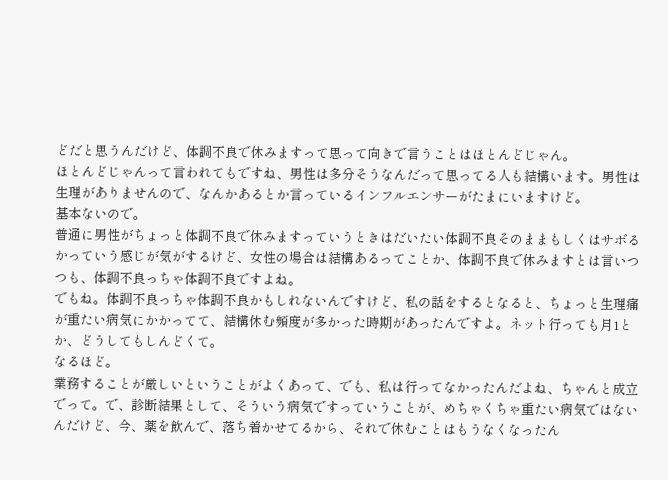どだと思うんだけど、体調不良で休みますって思って向きで言うことはほとんどじゃん。
ほとんどじゃんって言われてもですね、男性は多分そうなんだって思ってる人も結構います。男性は生理がありませんので、なんかあるとか言っているインフルエンサーがたまにいますけど。
基本ないので。
普通に男性がちょっと体調不良で休みますっていうときはだいたい体調不良そのままもしくはサボるかっていう感じが気がするけど、女性の場合は結構あるってことか、体調不良で休みますとは言いつつも、体調不良っちゃ体調不良ですよね。
でもね。体調不良っちゃ体調不良かもしれないんですけど、私の話をするとなると、ちょっと生理痛が重たい病気にかかってて、結構休む頻度が多かった時期があったんですよ。ネット行っても月1とか、どうしてもしんどくて。
なるほど。
業務することが厳しいということがよくあって、でも、私は行ってなかったんだよね、ちゃんと成立でって。で、診断結果として、そういう病気ですっていうことが、めちゃくちゃ重たい病気ではないんだけど、今、薬を飲んで、落ち着かせてるから、それで休むことはもうなくなったん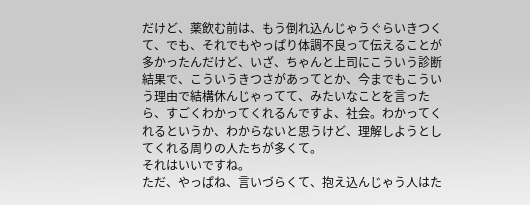だけど、薬飲む前は、もう倒れ込んじゃうぐらいきつくて、でも、それでもやっぱり体調不良って伝えることが多かったんだけど、いざ、ちゃんと上司にこういう診断結果で、こういうきつさがあってとか、今までもこういう理由で結構休んじゃってて、みたいなことを言ったら、すごくわかってくれるんですよ、社会。わかってくれるというか、わからないと思うけど、理解しようとしてくれる周りの人たちが多くて。
それはいいですね。
ただ、やっぱね、言いづらくて、抱え込んじゃう人はた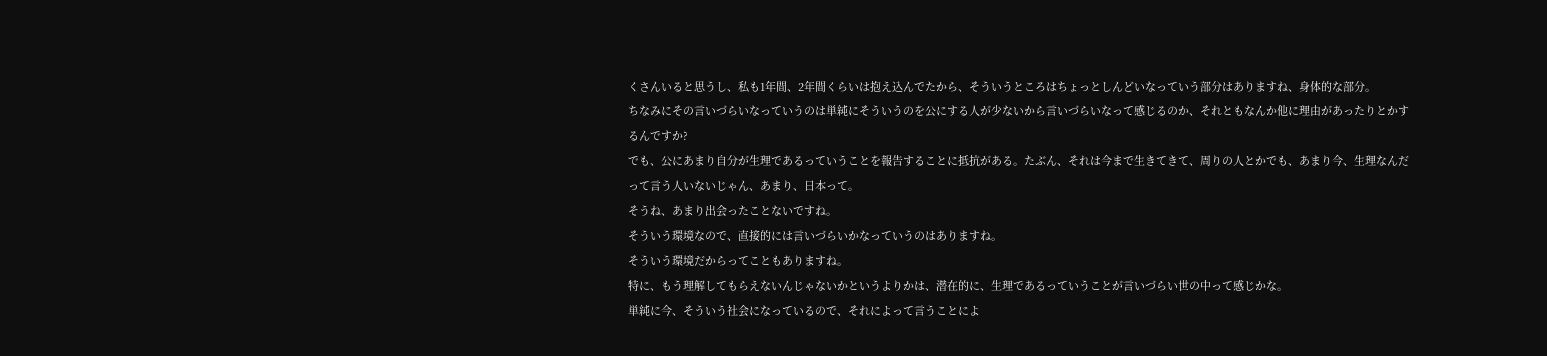くさんいると思うし、私も1年間、2年間くらいは抱え込んでたから、そういうところはちょっとしんどいなっていう部分はありますね、身体的な部分。
ちなみにその言いづらいなっていうのは単純にそういうのを公にする人が少ないから言いづらいなって感じるのか、それともなんか他に理由があったりとかするんですか?
でも、公にあまり自分が生理であるっていうことを報告することに抵抗がある。たぶん、それは今まで生きてきて、周りの人とかでも、あまり今、生理なんだって言う人いないじゃん、あまり、日本って。
そうね、あまり出会ったことないですね。
そういう環境なので、直接的には言いづらいかなっていうのはありますね。
そういう環境だからってこともありますね。
特に、もう理解してもらえないんじゃないかというよりかは、潜在的に、生理であるっていうことが言いづらい世の中って感じかな。
単純に今、そういう社会になっているので、それによって言うことによ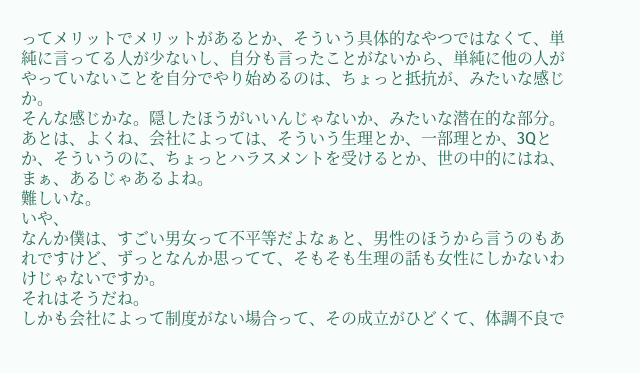ってメリットでメリットがあるとか、そういう具体的なやつではなくて、単純に言ってる人が少ないし、自分も言ったことがないから、単純に他の人がやっていないことを自分でやり始めるのは、ちょっと抵抗が、みたいな感じか。
そんな感じかな。隠したほうがいいんじゃないか、みたいな潜在的な部分。あとは、よくね、会社によっては、そういう生理とか、一部理とか、3Qとか、そういうのに、ちょっとハラスメントを受けるとか、世の中的にはね、まぁ、あるじゃあるよね。
難しいな。
いや、
なんか僕は、すごい男女って不平等だよなぁと、男性のほうから言うのもあれですけど、ずっとなんか思ってて、そもそも生理の話も女性にしかないわけじゃないですか。
それはそうだね。
しかも会社によって制度がない場合って、その成立がひどくて、体調不良で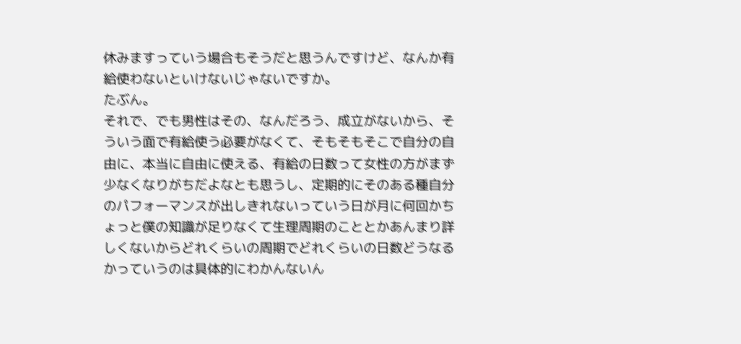休みますっていう場合もそうだと思うんですけど、なんか有給使わないといけないじゃないですか。
たぶん。
それで、でも男性はその、なんだろう、成立がないから、そういう面で有給使う必要がなくて、そもそもそこで自分の自由に、本当に自由に使える、有給の日数って女性の方がまず少なくなりがちだよなとも思うし、定期的にそのある種自分のパフォーマンスが出しきれないっていう日が月に何回かちょっと僕の知識が足りなくて生理周期のこととかあんまり詳しくないからどれくらいの周期でどれくらいの日数どうなるかっていうのは具体的にわかんないん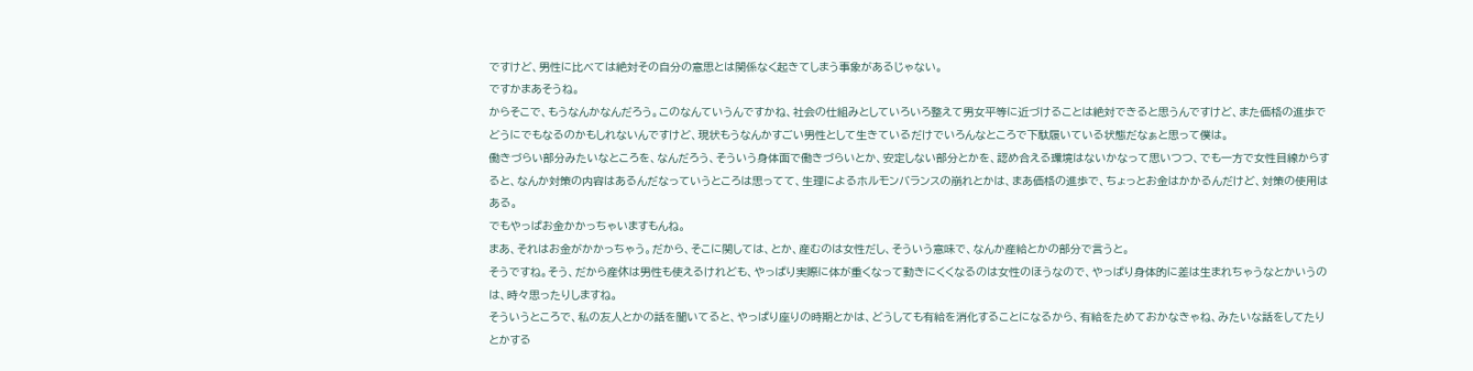ですけど、男性に比べては絶対その自分の意思とは関係なく起きてしまう事象があるじゃない。
ですかまあそうね。
からそこで、もうなんかなんだろう。このなんていうんですかね、社会の仕組みとしていろいろ整えて男女平等に近づけることは絶対できると思うんですけど、また価格の進歩でどうにでもなるのかもしれないんですけど、現状もうなんかすごい男性として生きているだけでいろんなところで下駄履いている状態だなぁと思って僕は。
働きづらい部分みたいなところを、なんだろう、そういう身体面で働きづらいとか、安定しない部分とかを、認め合える環境はないかなって思いつつ、でも一方で女性目線からすると、なんか対策の内容はあるんだなっていうところは思ってて、生理によるホルモンバランスの崩れとかは、まあ価格の進歩で、ちょっとお金はかかるんだけど、対策の使用はある。
でもやっぱお金かかっちゃいますもんね。
まあ、それはお金がかかっちゃう。だから、そこに関しては、とか、産むのは女性だし、そういう意味で、なんか産給とかの部分で言うと。
そうですね。そう、だから産休は男性も使えるけれども、やっぱり実際に体が重くなって動きにくくなるのは女性のほうなので、やっぱり身体的に差は生まれちゃうなとかいうのは、時々思ったりしますね。
そういうところで、私の友人とかの話を聞いてると、やっぱり座りの時期とかは、どうしても有給を消化することになるから、有給をためておかなきゃね、みたいな話をしてたりとかする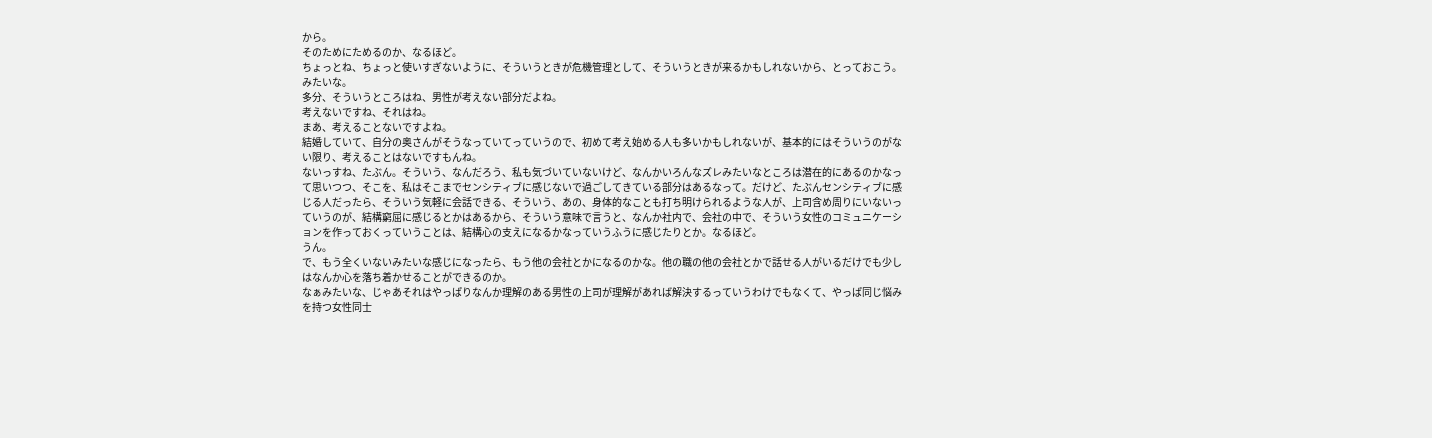から。
そのためにためるのか、なるほど。
ちょっとね、ちょっと使いすぎないように、そういうときが危機管理として、そういうときが来るかもしれないから、とっておこう。
みたいな。
多分、そういうところはね、男性が考えない部分だよね。
考えないですね、それはね。
まあ、考えることないですよね。
結婚していて、自分の奥さんがそうなっていてっていうので、初めて考え始める人も多いかもしれないが、基本的にはそういうのがない限り、考えることはないですもんね。
ないっすね、たぶん。そういう、なんだろう、私も気づいていないけど、なんかいろんなズレみたいなところは潜在的にあるのかなって思いつつ、そこを、私はそこまでセンシティブに感じないで過ごしてきている部分はあるなって。だけど、たぶんセンシティブに感じる人だったら、そういう気軽に会話できる、そういう、あの、身体的なことも打ち明けられるような人が、上司含め周りにいないっていうのが、結構窮屈に感じるとかはあるから、そういう意味で言うと、なんか社内で、会社の中で、そういう女性のコミュニケーションを作っておくっていうことは、結構心の支えになるかなっていうふうに感じたりとか。なるほど。
うん。
で、もう全くいないみたいな感じになったら、もう他の会社とかになるのかな。他の職の他の会社とかで話せる人がいるだけでも少しはなんか心を落ち着かせることができるのか。
なぁみたいな、じゃあそれはやっぱりなんか理解のある男性の上司が理解があれば解決するっていうわけでもなくて、やっぱ同じ悩みを持つ女性同士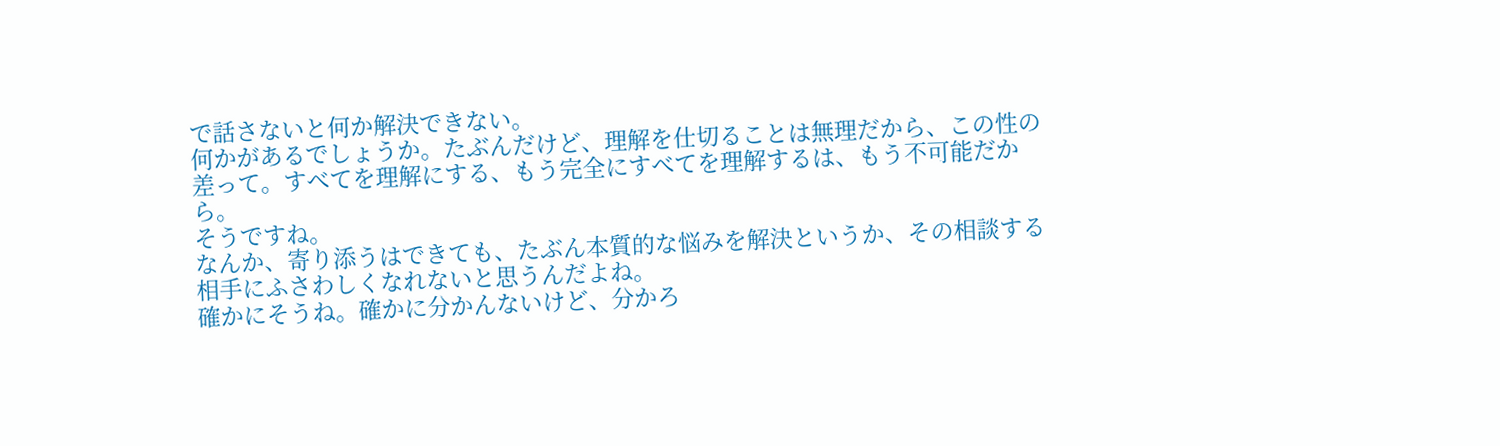で話さないと何か解決できない。
何かがあるでしょうか。たぶんだけど、理解を仕切ることは無理だから、この性の差って。すべてを理解にする、もう完全にすべてを理解するは、もう不可能だから。
そうですね。
なんか、寄り添うはできても、たぶん本質的な悩みを解決というか、その相談する相手にふさわしくなれないと思うんだよね。
確かにそうね。確かに分かんないけど、分かろ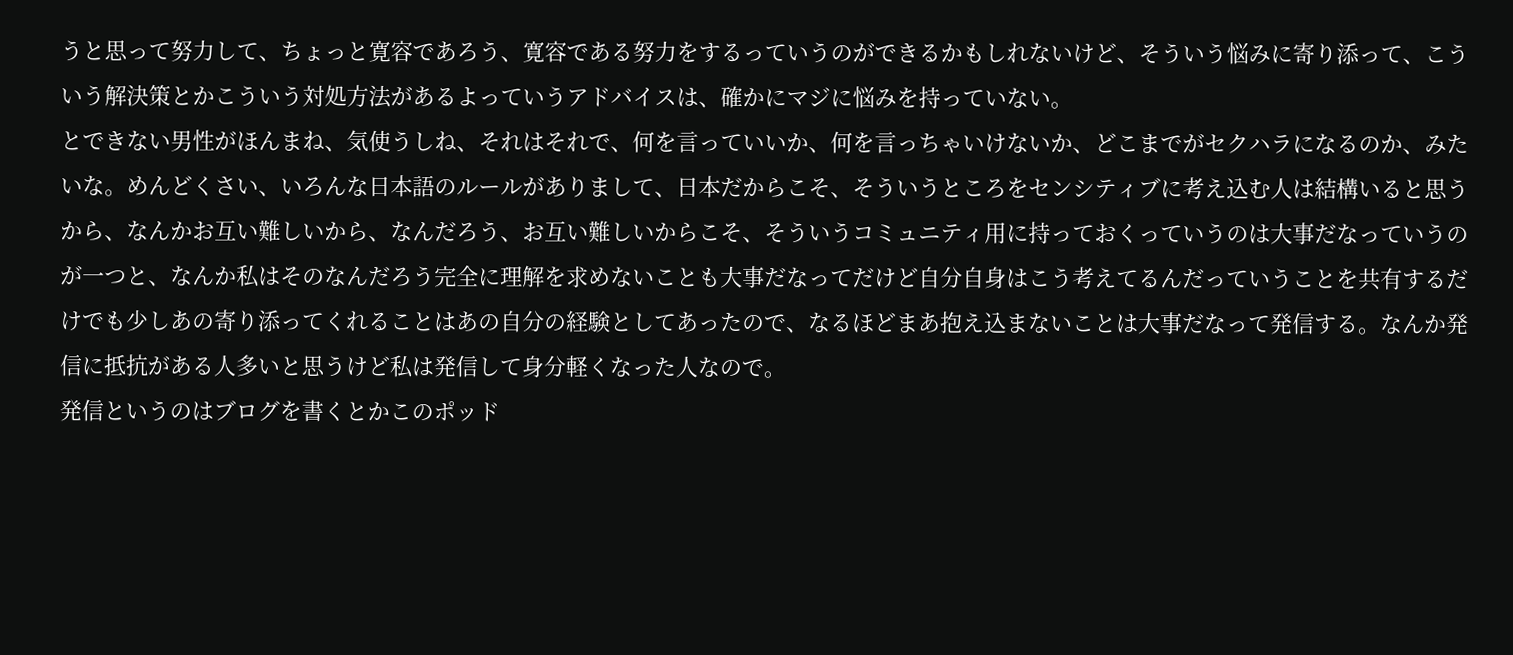うと思って努力して、ちょっと寛容であろう、寛容である努力をするっていうのができるかもしれないけど、そういう悩みに寄り添って、こういう解決策とかこういう対処方法があるよっていうアドバイスは、確かにマジに悩みを持っていない。
とできない男性がほんまね、気使うしね、それはそれで、何を言っていいか、何を言っちゃいけないか、どこまでがセクハラになるのか、みたいな。めんどくさい、いろんな日本語のルールがありまして、日本だからこそ、そういうところをセンシティブに考え込む人は結構いると思うから、なんかお互い難しいから、なんだろう、お互い難しいからこそ、そういうコミュニティ用に持っておくっていうのは大事だなっていうのが一つと、なんか私はそのなんだろう完全に理解を求めないことも大事だなってだけど自分自身はこう考えてるんだっていうことを共有するだけでも少しあの寄り添ってくれることはあの自分の経験としてあったので、なるほどまあ抱え込まないことは大事だなって発信する。なんか発信に抵抗がある人多いと思うけど私は発信して身分軽くなった人なので。
発信というのはブログを書くとかこのポッド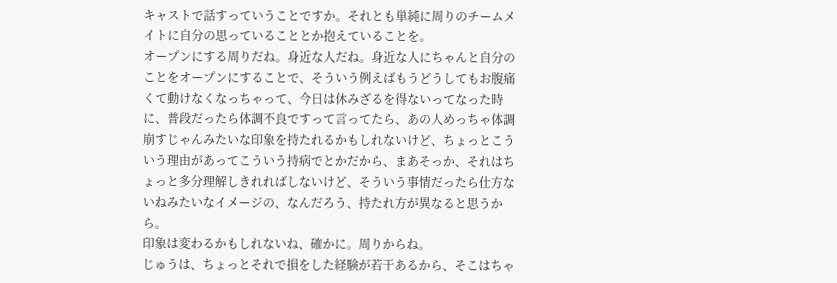キャストで話すっていうことですか。それとも単純に周りのチームメイトに自分の思っていることとか抱えていることを。
オープンにする周りだね。身近な人だね。身近な人にちゃんと自分のことをオープンにすることで、そういう例えばもうどうしてもお腹痛くて動けなくなっちゃって、今日は休みざるを得ないってなった時に、普段だったら体調不良ですって言ってたら、あの人めっちゃ体調崩すじゃんみたいな印象を持たれるかもしれないけど、ちょっとこういう理由があってこういう持病でとかだから、まあそっか、それはちょっと多分理解しきれればしないけど、そういう事情だったら仕方ないねみたいなイメージの、なんだろう、持たれ方が異なると思うから。
印象は変わるかもしれないね、確かに。周りからね。
じゅうは、ちょっとそれで損をした経験が若干あるから、そこはちゃ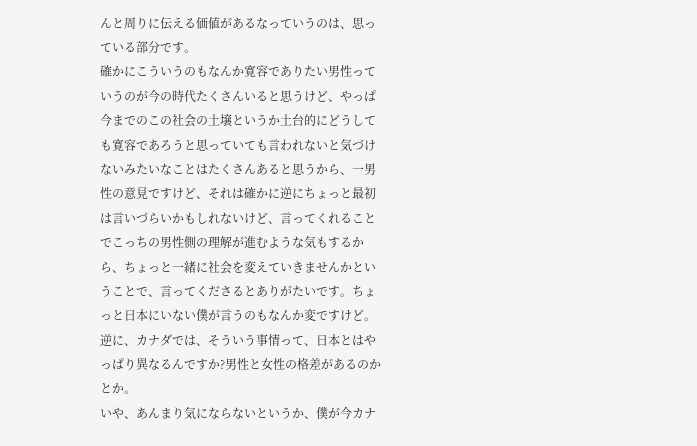んと周りに伝える価値があるなっていうのは、思っている部分です。
確かにこういうのもなんか寛容でありたい男性っていうのが今の時代たくさんいると思うけど、やっぱ今までのこの社会の土壌というか土台的にどうしても寛容であろうと思っていても言われないと気づけないみたいなことはたくさんあると思うから、一男性の意見ですけど、それは確かに逆にちょっと最初は言いづらいかもしれないけど、言ってくれることでこっちの男性側の理解が進むような気もするから、ちょっと一緒に社会を変えていきませんかということで、言ってくださるとありがたいです。ちょっと日本にいない僕が言うのもなんか変ですけど。
逆に、カナダでは、そういう事情って、日本とはやっぱり異なるんですか?男性と女性の格差があるのかとか。
いや、あんまり気にならないというか、僕が今カナ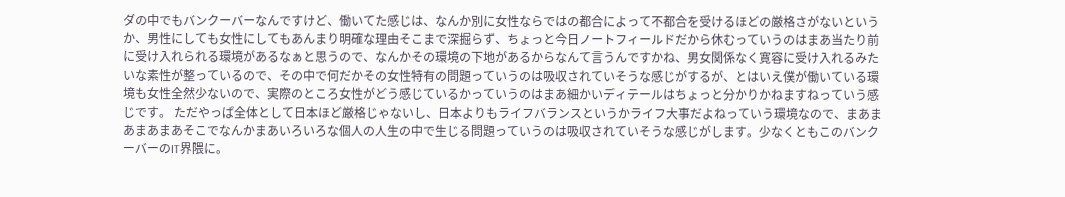ダの中でもバンクーバーなんですけど、働いてた感じは、なんか別に女性ならではの都合によって不都合を受けるほどの厳格さがないというか、男性にしても女性にしてもあんまり明確な理由そこまで深掘らず、ちょっと今日ノートフィールドだから休むっていうのはまあ当たり前に受け入れられる環境があるなぁと思うので、なんかその環境の下地があるからなんて言うんですかね、男女関係なく寛容に受け入れるみたいな素性が整っているので、その中で何だかその女性特有の問題っていうのは吸収されていそうな感じがするが、とはいえ僕が働いている環境も女性全然少ないので、実際のところ女性がどう感じているかっていうのはまあ細かいディテールはちょっと分かりかねますねっていう感じです。 ただやっぱ全体として日本ほど厳格じゃないし、日本よりもライフバランスというかライフ大事だよねっていう環境なので、まあまあまあまあそこでなんかまあいろいろな個人の人生の中で生じる問題っていうのは吸収されていそうな感じがします。少なくともこのバンクーバーのIT界隈に。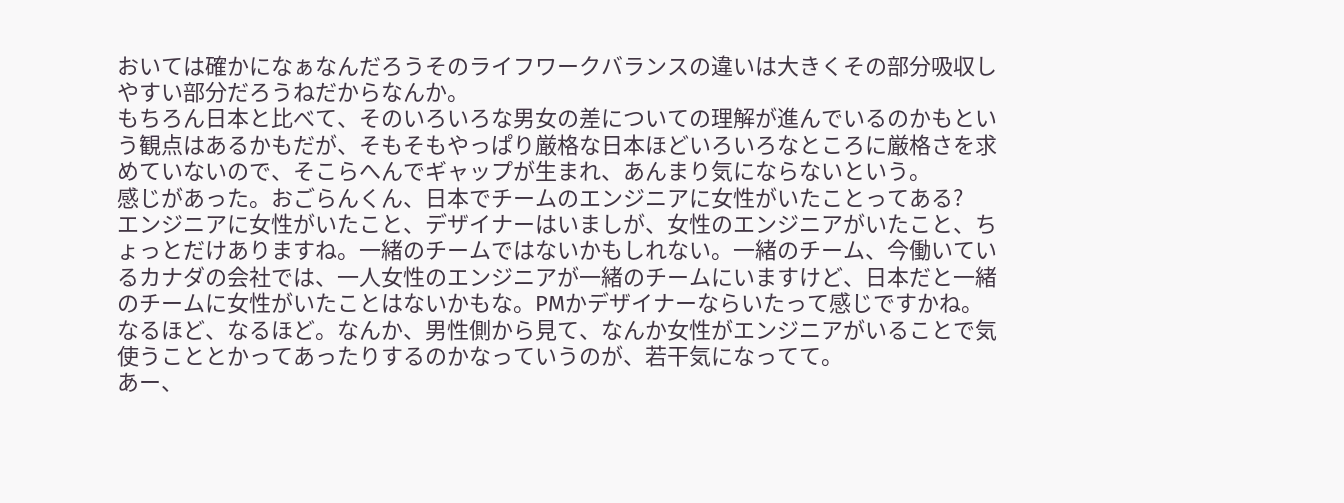おいては確かになぁなんだろうそのライフワークバランスの違いは大きくその部分吸収しやすい部分だろうねだからなんか。
もちろん日本と比べて、そのいろいろな男女の差についての理解が進んでいるのかもという観点はあるかもだが、そもそもやっぱり厳格な日本ほどいろいろなところに厳格さを求めていないので、そこらへんでギャップが生まれ、あんまり気にならないという。
感じがあった。おごらんくん、日本でチームのエンジニアに女性がいたことってある?
エンジニアに女性がいたこと、デザイナーはいましが、女性のエンジニアがいたこと、ちょっとだけありますね。一緒のチームではないかもしれない。一緒のチーム、今働いているカナダの会社では、一人女性のエンジニアが一緒のチームにいますけど、日本だと一緒のチームに女性がいたことはないかもな。PMかデザイナーならいたって感じですかね。
なるほど、なるほど。なんか、男性側から見て、なんか女性がエンジニアがいることで気使うこととかってあったりするのかなっていうのが、若干気になってて。
あー、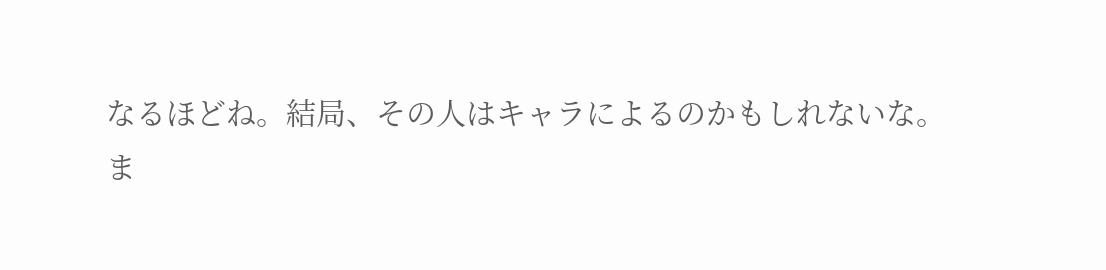なるほどね。結局、その人はキャラによるのかもしれないな。
ま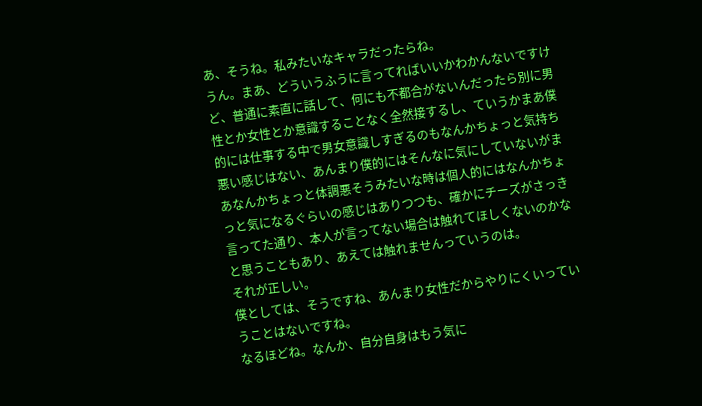あ、そうね。私みたいなキャラだったらね。
うん。まあ、どういうふうに言ってればいいかわかんないですけど、普通に素直に話して、何にも不都合がないんだったら別に男性とか女性とか意識することなく全然接するし、ていうかまあ僕的には仕事する中で男女意識しすぎるのもなんかちょっと気持ち悪い感じはない、あんまり僕的にはそんなに気にしていないがまあなんかちょっと体調悪そうみたいな時は個人的にはなんかちょっと気になるぐらいの感じはありつつも、確かにチーズがさっき言ってた通り、本人が言ってない場合は触れてほしくないのかなと思うこともあり、あえては触れませんっていうのは。
それが正しい。
僕としては、そうですね、あんまり女性だからやりにくいっていうことはないですね。
なるほどね。なんか、自分自身はもう気に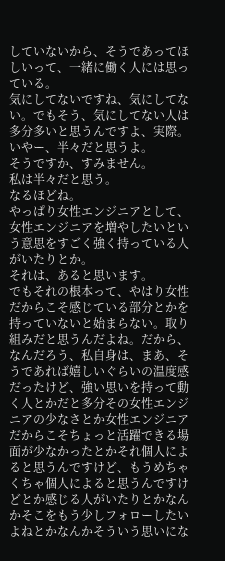していないから、そうであってほしいって、一緒に働く人には思っている。
気にしてないですね、気にしてない。でもそう、気にしてない人は多分多いと思うんですよ、実際。
いやー、半々だと思うよ。
そうですか、すみません。
私は半々だと思う。
なるほどね。
やっぱり女性エンジニアとして、女性エンジニアを増やしたいという意思をすごく強く持っている人がいたりとか。
それは、あると思います。
でもそれの根本って、やはり女性だからこそ感じている部分とかを持っていないと始まらない。取り組みだと思うんだよね。だから、なんだろう、私自身は、まあ、そうであれば嬉しいぐらいの温度感だったけど、強い思いを持って動く人とかだと多分その女性エンジニアの少なさとか女性エンジニアだからこそちょっと活躍できる場面が少なかったとかそれ個人によると思うんですけど、もうめちゃくちゃ個人によると思うんですけどとか感じる人がいたりとかなんかそこをもう少しフォローしたいよねとかなんかそういう思いにな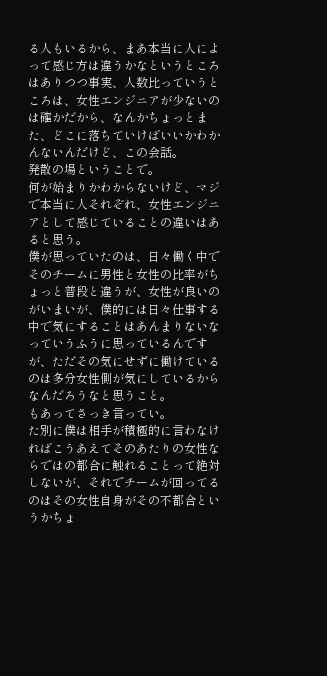る人もいるから、まあ本当に人によって感じ方は違うかなというところはありつつ事実、人数比っていうところは、女性エンジニアが少ないのは確かだから、なんかちょっとまた、どこに落ちていけばいいかわかんないんだけど、この会話。
発散の場ということで。
何が始まりかわからないけど、マジで本当に人それぞれ、女性エンジニアとして感じていることの違いはあると思う。
僕が思っていたのは、日々働く中でそのチームに男性と女性の比率がちょっと普段と違うが、女性が良いのがいまいが、僕的には日々仕事する中で気にすることはあんまりないなっていうふうに思っているんですが、ただその気にせずに働けているのは多分女性側が気にしているからなんだろうなと思うこと。
もあってさっき言ってい。
た別に僕は相手が積極的に言わなければこうあえてそのあたりの女性ならではの都合に触れることって絶対しないが、それでチームが回ってるのはその女性自身がその不都合というかちょ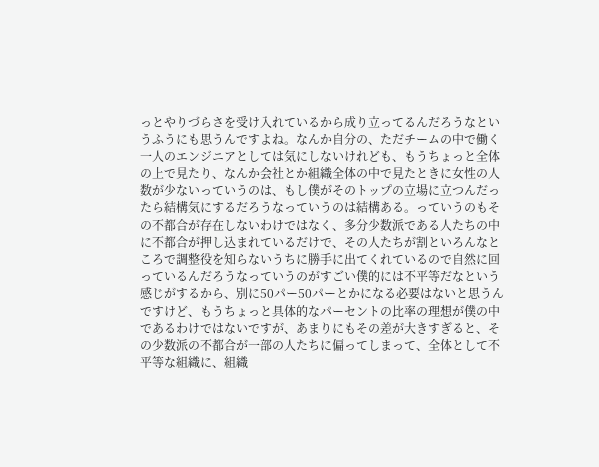っとやりづらさを受け入れているから成り立ってるんだろうなというふうにも思うんですよね。なんか自分の、ただチームの中で働く一人のエンジニアとしては気にしないけれども、もうちょっと全体の上で見たり、なんか会社とか組織全体の中で見たときに女性の人数が少ないっていうのは、もし僕がそのトップの立場に立つんだったら結構気にするだろうなっていうのは結構ある。っていうのもその不都合が存在しないわけではなく、多分少数派である人たちの中に不都合が押し込まれているだけで、その人たちが割といろんなところで調整役を知らないうちに勝手に出てくれているので自然に回っているんだろうなっていうのがすごい僕的には不平等だなという感じがするから、別に50パー50パーとかになる必要はないと思うんですけど、もうちょっと具体的なパーセントの比率の理想が僕の中であるわけではないですが、あまりにもその差が大きすぎると、その少数派の不都合が一部の人たちに偏ってしまって、全体として不平等な組織に、組織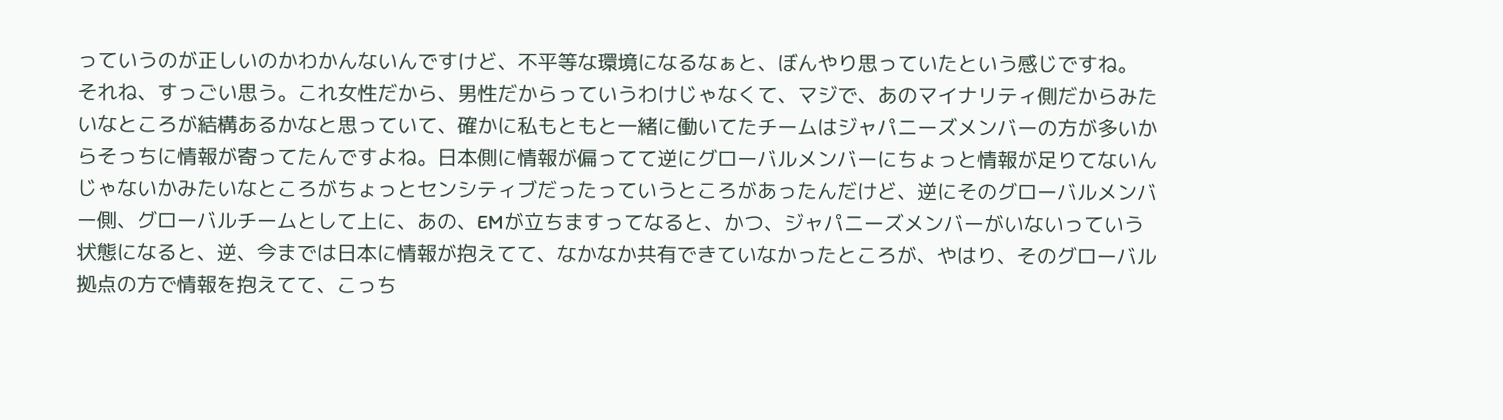っていうのが正しいのかわかんないんですけど、不平等な環境になるなぁと、ぼんやり思っていたという感じですね。
それね、すっごい思う。これ女性だから、男性だからっていうわけじゃなくて、マジで、あのマイナリティ側だからみたいなところが結構あるかなと思っていて、確かに私もともと一緒に働いてたチームはジャパニーズメンバーの方が多いからそっちに情報が寄ってたんですよね。日本側に情報が偏ってて逆にグローバルメンバーにちょっと情報が足りてないんじゃないかみたいなところがちょっとセンシティブだったっていうところがあったんだけど、逆にそのグローバルメンバー側、グローバルチームとして上に、あの、EMが立ちますってなると、かつ、ジャパニーズメンバーがいないっていう状態になると、逆、今までは日本に情報が抱えてて、なかなか共有できていなかったところが、やはり、そのグローバル拠点の方で情報を抱えてて、こっち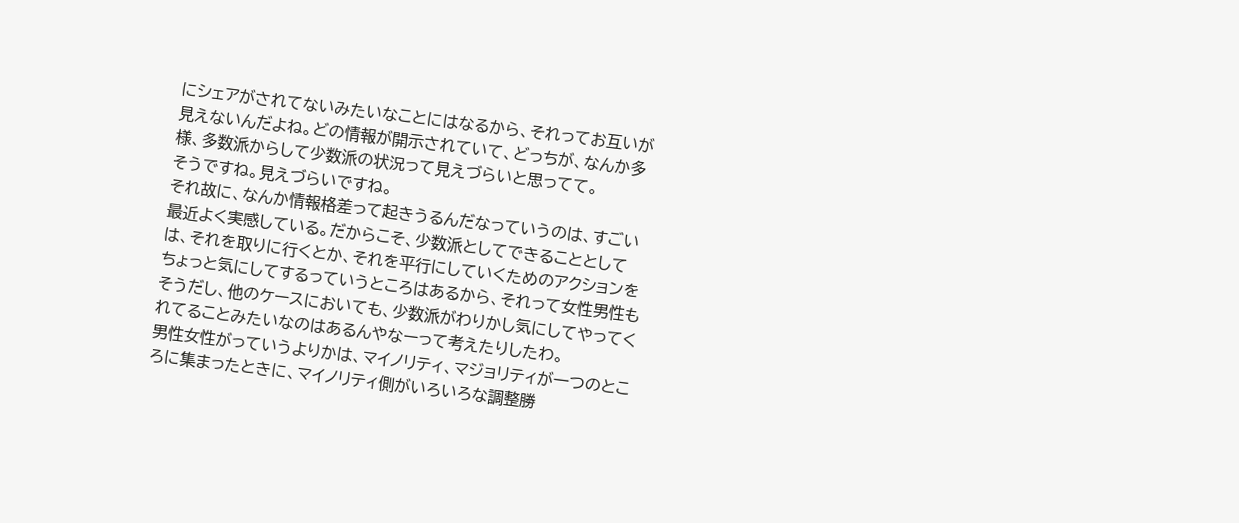にシェアがされてないみたいなことにはなるから、それってお互いが見えないんだよね。どの情報が開示されていて、どっちが、なんか多様、多数派からして少数派の状況って見えづらいと思ってて。
そうですね。見えづらいですね。
それ故に、なんか情報格差って起きうるんだなっていうのは、すごい最近よく実感している。だからこそ、少数派としてできることとしては、それを取りに行くとか、それを平行にしていくためのアクションをちょっと気にしてするっていうところはあるから、それって女性男性もそうだし、他のケースにおいても、少数派がわりかし気にしてやってくれてることみたいなのはあるんやなーって考えたりしたわ。
男性女性がっていうよりかは、マイノリティ、マジョリティが一つのところに集まったときに、マイノリティ側がいろいろな調整勝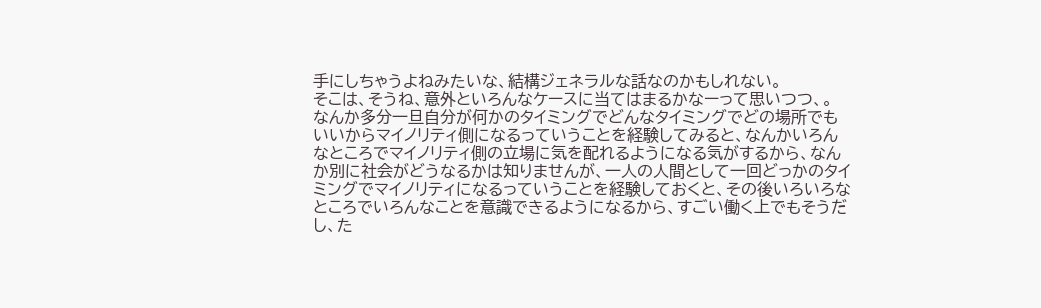手にしちゃうよねみたいな、結構ジェネラルな話なのかもしれない。
そこは、そうね、意外といろんなケースに当てはまるかなーって思いつつ、。
なんか多分一旦自分が何かのタイミングでどんなタイミングでどの場所でもいいからマイノリティ側になるっていうことを経験してみると、なんかいろんなところでマイノリティ側の立場に気を配れるようになる気がするから、なんか別に社会がどうなるかは知りませんが、一人の人間として一回どっかのタイミングでマイノリティになるっていうことを経験しておくと、その後いろいろなところでいろんなことを意識できるようになるから、すごい働く上でもそうだし、た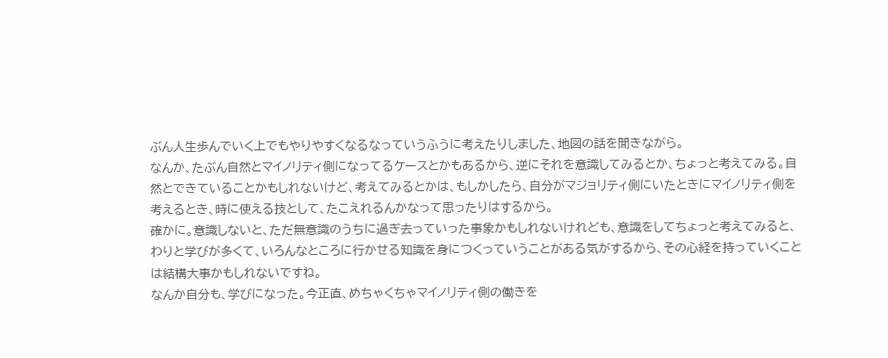ぶん人生歩んでいく上でもやりやすくなるなっていうふうに考えたりしました、地図の話を聞きながら。
なんか、たぶん自然とマイノリティ側になってるケースとかもあるから、逆にそれを意識してみるとか、ちょっと考えてみる。自然とできていることかもしれないけど、考えてみるとかは、もしかしたら、自分がマジョリティ側にいたときにマイノリティ側を考えるとき、時に使える技として、たこえれるんかなって思ったりはするから。
確かに。意識しないと、ただ無意識のうちに過ぎ去っていった事象かもしれないけれども、意識をしてちょっと考えてみると、わりと学びが多くて、いろんなところに行かせる知識を身につくっていうことがある気がするから、その心経を持っていくことは結構大事かもしれないですね。
なんか自分も、学びになった。今正直、めちゃくちゃマイノリティ側の働きを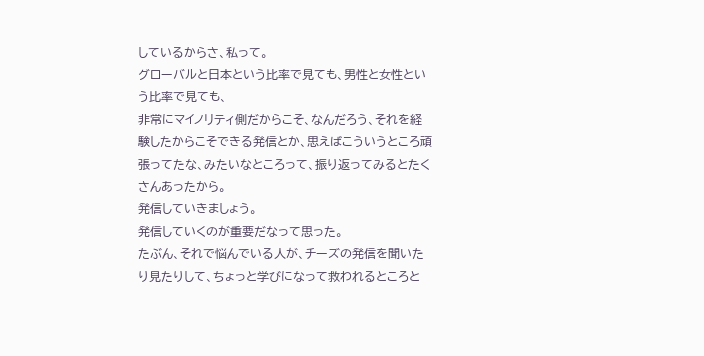しているからさ、私って。
グローバルと日本という比率で見ても、男性と女性という比率で見ても、
非常にマイノリティ側だからこそ、なんだろう、それを経験したからこそできる発信とか、思えばこういうところ頑張ってたな、みたいなところって、振り返ってみるとたくさんあったから。
発信していきましょう。
発信していくのが重要だなって思った。
たぶん、それで悩んでいる人が、チーズの発信を聞いたり見たりして、ちょっと学びになって救われるところと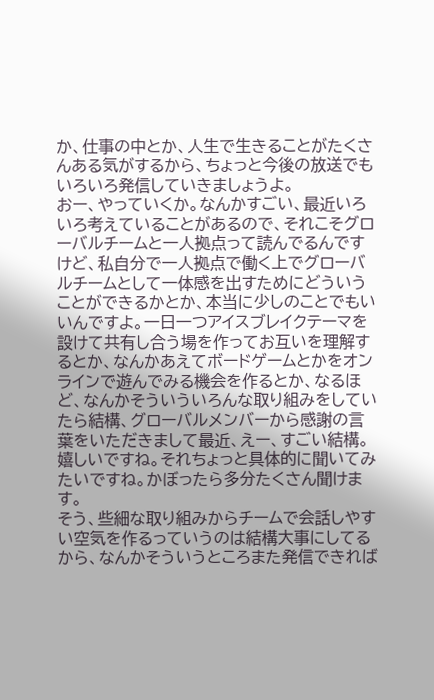か、仕事の中とか、人生で生きることがたくさんある気がするから、ちょっと今後の放送でもいろいろ発信していきましょうよ。
おー、やっていくか。なんかすごい、最近いろいろ考えていることがあるので、それこそグローバルチームと一人拠点って読んでるんですけど、私自分で一人拠点で働く上でグローバルチームとして一体感を出すためにどういうことができるかとか、本当に少しのことでもいいんですよ。一日一つアイスブレイクテーマを設けて共有し合う場を作ってお互いを理解するとか、なんかあえてボードゲームとかをオンラインで遊んでみる機会を作るとか、なるほど、なんかそういういろんな取り組みをしていたら結構、グローバルメンバーから感謝の言葉をいただきまして最近、えー、すごい結構。
嬉しいですね。それちょっと具体的に聞いてみたいですね。かぼったら多分たくさん聞けます。
そう、些細な取り組みからチームで会話しやすい空気を作るっていうのは結構大事にしてるから、なんかそういうところまた発信できれば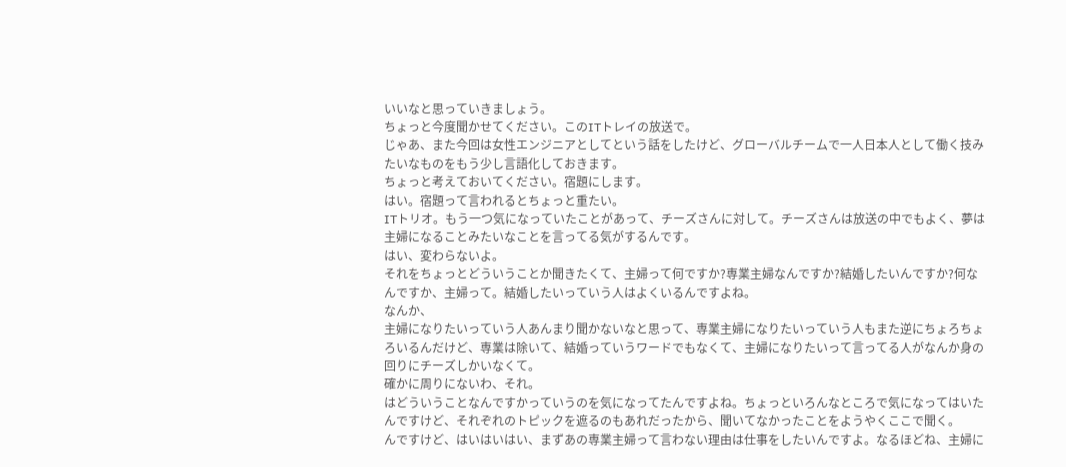いいなと思っていきましょう。
ちょっと今度聞かせてください。このITトレイの放送で。
じゃあ、また今回は女性エンジニアとしてという話をしたけど、グローバルチームで一人日本人として働く技みたいなものをもう少し言語化しておきます。
ちょっと考えておいてください。宿題にします。
はい。宿題って言われるとちょっと重たい。
ITトリオ。もう一つ気になっていたことがあって、チーズさんに対して。チーズさんは放送の中でもよく、夢は主婦になることみたいなことを言ってる気がするんです。
はい、変わらないよ。
それをちょっとどういうことか聞きたくて、主婦って何ですか?専業主婦なんですか?結婚したいんですか?何なんですか、主婦って。結婚したいっていう人はよくいるんですよね。
なんか、
主婦になりたいっていう人あんまり聞かないなと思って、専業主婦になりたいっていう人もまた逆にちょろちょろいるんだけど、専業は除いて、結婚っていうワードでもなくて、主婦になりたいって言ってる人がなんか身の回りにチーズしかいなくて。
確かに周りにないわ、それ。
はどういうことなんですかっていうのを気になってたんですよね。ちょっといろんなところで気になってはいたんですけど、それぞれのトピックを遮るのもあれだったから、聞いてなかったことをようやくここで聞く。
んですけど、はいはいはい、まずあの専業主婦って言わない理由は仕事をしたいんですよ。なるほどね、主婦に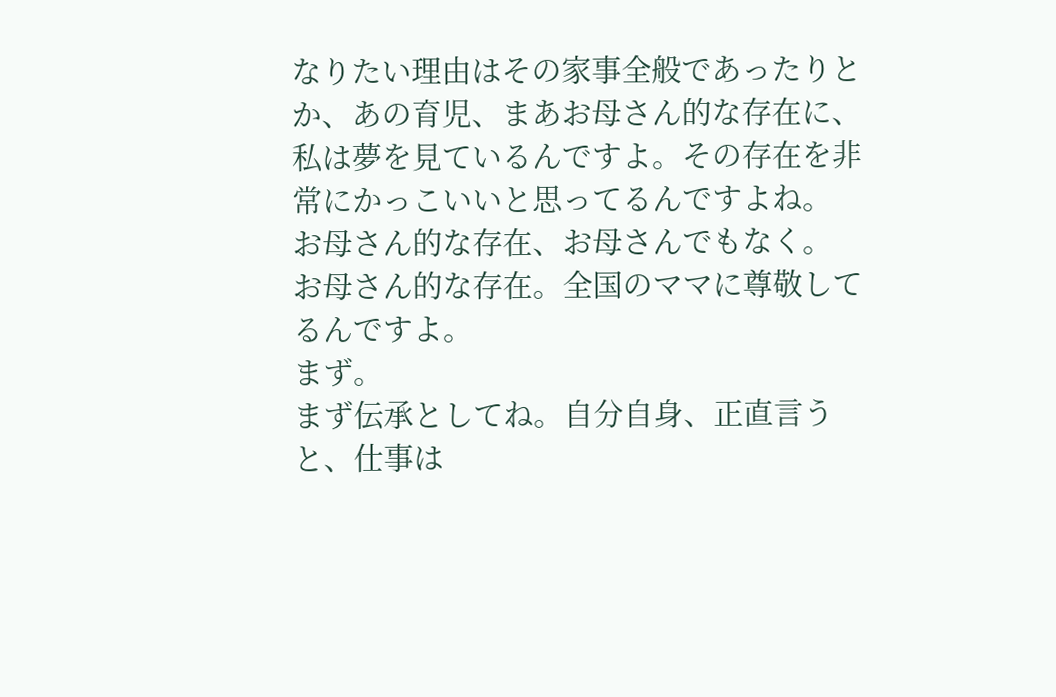なりたい理由はその家事全般であったりとか、あの育児、まあお母さん的な存在に、私は夢を見ているんですよ。その存在を非常にかっこいいと思ってるんですよね。
お母さん的な存在、お母さんでもなく。
お母さん的な存在。全国のママに尊敬してるんですよ。
まず。
まず伝承としてね。自分自身、正直言うと、仕事は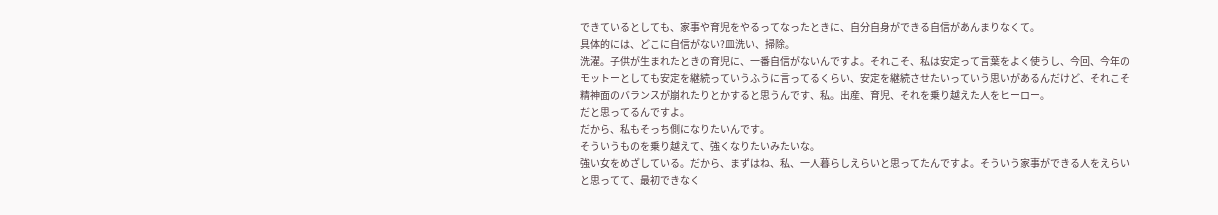できているとしても、家事や育児をやるってなったときに、自分自身ができる自信があんまりなくて。
具体的には、どこに自信がない?皿洗い、掃除。
洗濯。子供が生まれたときの育児に、一番自信がないんですよ。それこそ、私は安定って言葉をよく使うし、今回、今年のモットーとしても安定を継続っていうふうに言ってるくらい、安定を継続させたいっていう思いがあるんだけど、それこそ精神面のバランスが崩れたりとかすると思うんです、私。出産、育児、それを乗り越えた人をヒーロー。
だと思ってるんですよ。
だから、私もそっち側になりたいんです。
そういうものを乗り越えて、強くなりたいみたいな。
強い女をめざしている。だから、まずはね、私、一人暮らしえらいと思ってたんですよ。そういう家事ができる人をえらいと思ってて、最初できなく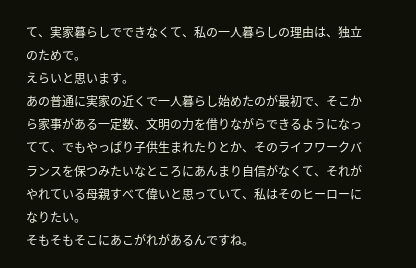て、実家暮らしでできなくて、私の一人暮らしの理由は、独立のためで。
えらいと思います。
あの普通に実家の近くで一人暮らし始めたのが最初で、そこから家事がある一定数、文明の力を借りながらできるようになってて、でもやっぱり子供生まれたりとか、そのライフワークバランスを保つみたいなところにあんまり自信がなくて、それがやれている母親すべて偉いと思っていて、私はそのヒーローになりたい。
そもそもそこにあこがれがあるんですね。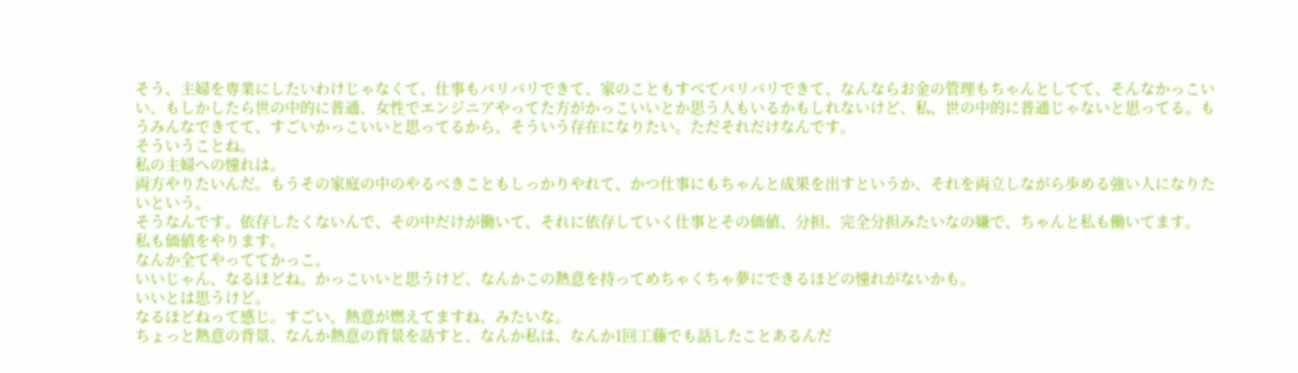そう、主婦を専業にしたいわけじゃなくて、仕事もバリバリできて、家のこともすべてバリバリできて、なんならお金の管理もちゃんとしてて、そんなかっこいい、もしかしたら世の中的に普通、女性でエンジニアやってた方がかっこいいとか思う人もいるかもしれないけど、私、世の中的に普通じゃないと思ってる。もうみんなできてて、すごいかっこいいと思ってるから、そういう存在になりたい。ただそれだけなんです。
そういうことね。
私の主婦への憧れは。
両方やりたいんだ。もうその家庭の中のやるべきこともしっかりやれて、かつ仕事にもちゃんと成果を出すというか、それを両立しながら歩める強い人になりたいという。
そうなんです。依存したくないんで、その中だけが働いて、それに依存していく仕事とその価値、分担、完全分担みたいなの嫌で、ちゃんと私も働いてます。
私も価値をやります。
なんか全てやっててかっこ。
いいじゃん、なるほどね。かっこいいと思うけど、なんかこの熱意を持ってめちゃくちゃ夢にできるほどの憧れがないかも。
いいとは思うけど。
なるほどねって感じ。すごい、熱意が燃えてますね、みたいな。
ちょっと熱意の背景、なんか熱意の背景を話すと、なんか私は、なんか1回工藤でも話したことあるんだ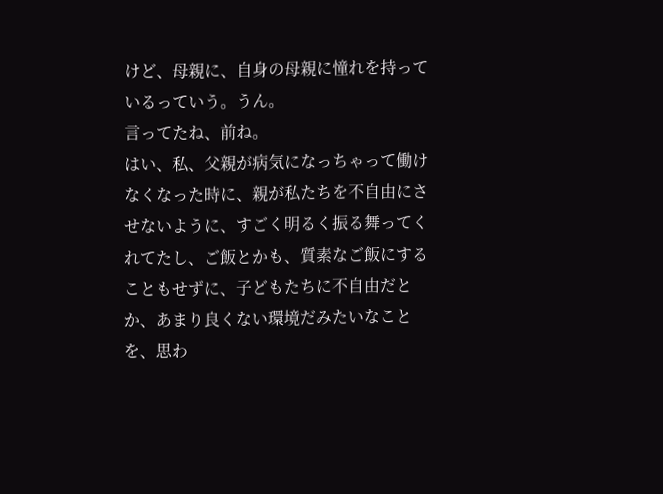けど、母親に、自身の母親に憧れを持っているっていう。うん。
言ってたね、前ね。
はい、私、父親が病気になっちゃって働けなくなった時に、親が私たちを不自由にさせないように、すごく明るく振る舞ってくれてたし、ご飯とかも、質素なご飯にすることもせずに、子どもたちに不自由だとか、あまり良くない環境だみたいなことを、思わ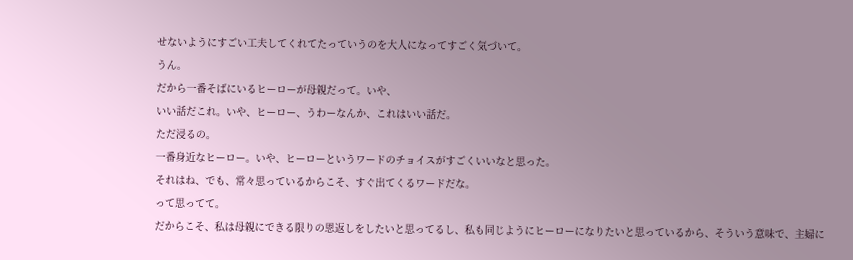せないようにすごい工夫してくれてたっていうのを大人になってすごく気づいて。
うん。
だから一番そばにいるヒーローが母親だって。いや、
いい話だこれ。いや、ヒーロー、うわーなんか、これはいい話だ。
ただ浸るの。
一番身近なヒーロー。いや、ヒーローというワードのチョイスがすごくいいなと思った。
それはね、でも、常々思っているからこそ、すぐ出てくるワードだな。
って思ってて。
だからこそ、私は母親にできる限りの恩返しをしたいと思ってるし、私も同じようにヒーローになりたいと思っているから、そういう意味で、主婦に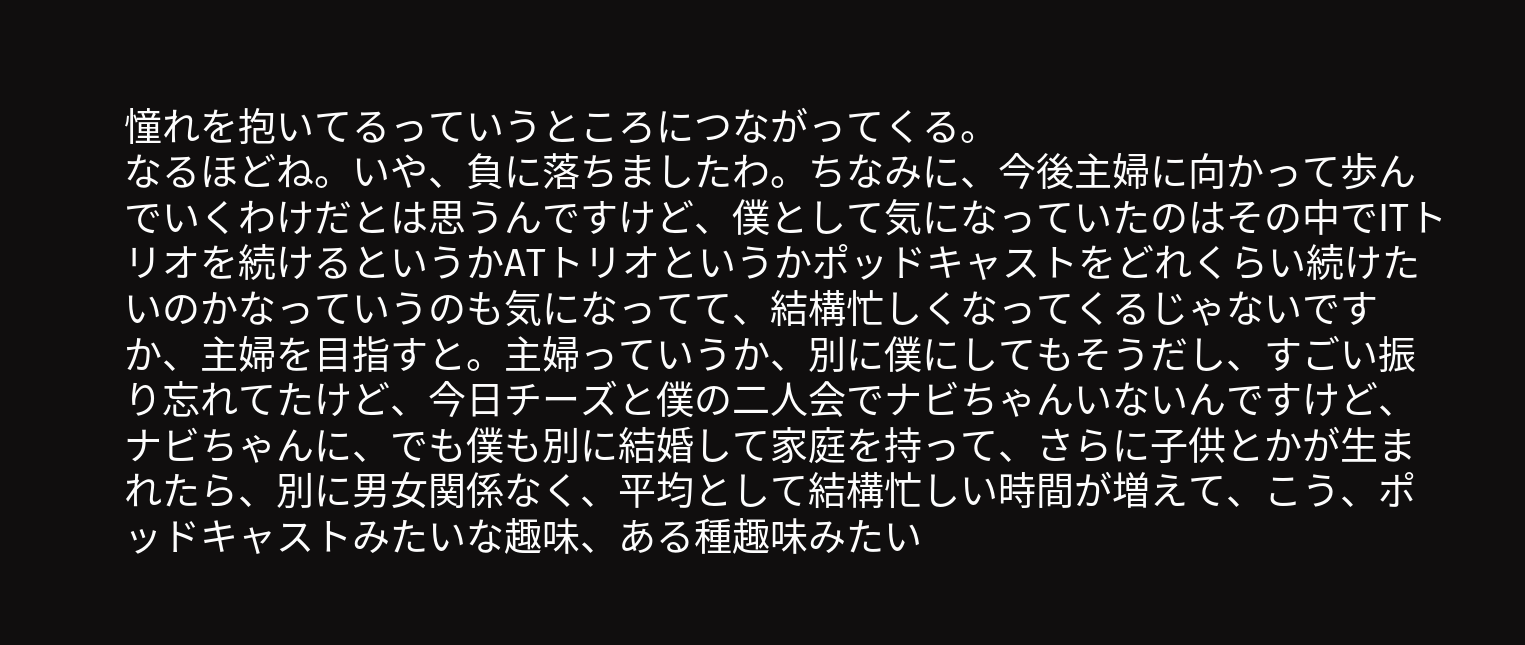憧れを抱いてるっていうところにつながってくる。
なるほどね。いや、負に落ちましたわ。ちなみに、今後主婦に向かって歩んでいくわけだとは思うんですけど、僕として気になっていたのはその中でITトリオを続けるというかATトリオというかポッドキャストをどれくらい続けたいのかなっていうのも気になってて、結構忙しくなってくるじゃないですか、主婦を目指すと。主婦っていうか、別に僕にしてもそうだし、すごい振り忘れてたけど、今日チーズと僕の二人会でナビちゃんいないんですけど、ナビちゃんに、でも僕も別に結婚して家庭を持って、さらに子供とかが生まれたら、別に男女関係なく、平均として結構忙しい時間が増えて、こう、ポッドキャストみたいな趣味、ある種趣味みたい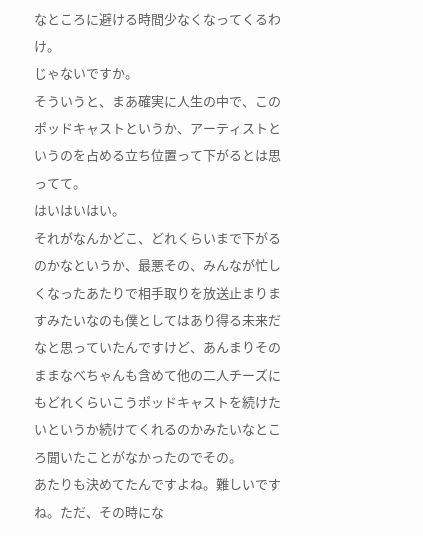なところに避ける時間少なくなってくるわけ。
じゃないですか。
そういうと、まあ確実に人生の中で、このポッドキャストというか、アーティストというのを占める立ち位置って下がるとは思ってて。
はいはいはい。
それがなんかどこ、どれくらいまで下がるのかなというか、最悪その、みんなが忙しくなったあたりで相手取りを放送止まりますみたいなのも僕としてはあり得る未来だなと思っていたんですけど、あんまりそのままなべちゃんも含めて他の二人チーズにもどれくらいこうポッドキャストを続けたいというか続けてくれるのかみたいなところ聞いたことがなかったのでその。
あたりも決めてたんですよね。難しいですね。ただ、その時にな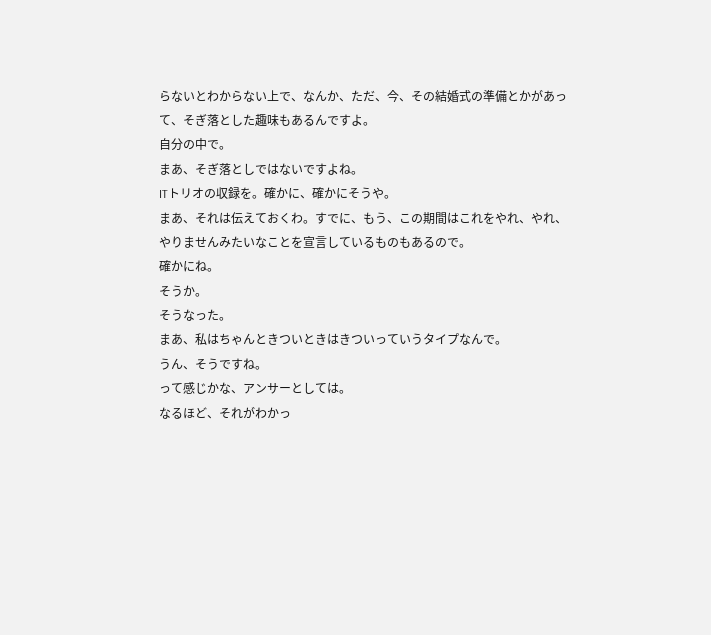らないとわからない上で、なんか、ただ、今、その結婚式の準備とかがあって、そぎ落とした趣味もあるんですよ。
自分の中で。
まあ、そぎ落としではないですよね。
ITトリオの収録を。確かに、確かにそうや。
まあ、それは伝えておくわ。すでに、もう、この期間はこれをやれ、やれ、やりませんみたいなことを宣言しているものもあるので。
確かにね。
そうか。
そうなった。
まあ、私はちゃんときついときはきついっていうタイプなんで。
うん、そうですね。
って感じかな、アンサーとしては。
なるほど、それがわかっ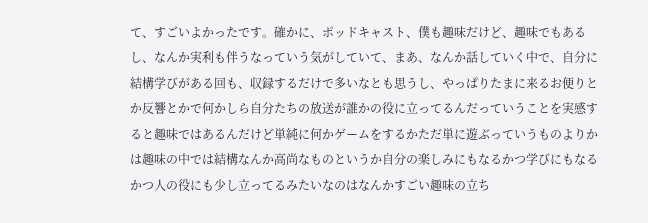て、すごいよかったです。確かに、ポッドキャスト、僕も趣味だけど、趣味でもあるし、なんか実利も伴うなっていう気がしていて、まあ、なんか話していく中で、自分に結構学びがある回も、収録するだけで多いなとも思うし、やっぱりたまに来るお便りとか反響とかで何かしら自分たちの放送が誰かの役に立ってるんだっていうことを実感すると趣味ではあるんだけど単純に何かゲームをするかただ単に遊ぶっていうものよりかは趣味の中では結構なんか高尚なものというか自分の楽しみにもなるかつ学びにもなるかつ人の役にも少し立ってるみたいなのはなんかすごい趣味の立ち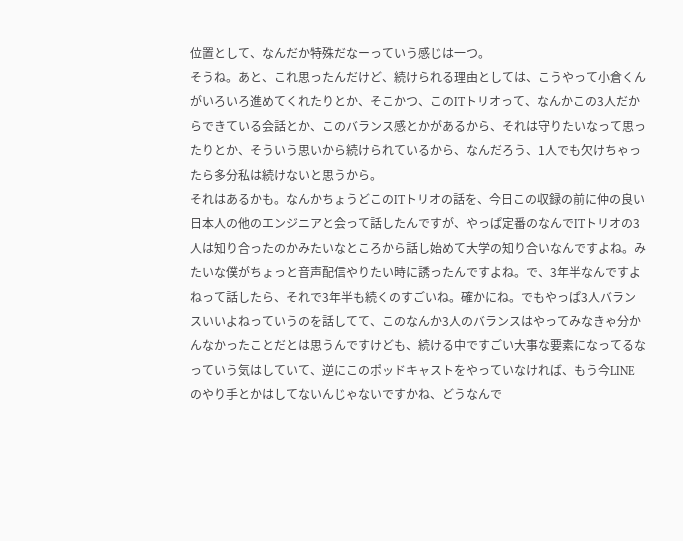位置として、なんだか特殊だなーっていう感じは一つ。
そうね。あと、これ思ったんだけど、続けられる理由としては、こうやって小倉くんがいろいろ進めてくれたりとか、そこかつ、このITトリオって、なんかこの3人だからできている会話とか、このバランス感とかがあるから、それは守りたいなって思ったりとか、そういう思いから続けられているから、なんだろう、1人でも欠けちゃったら多分私は続けないと思うから。
それはあるかも。なんかちょうどこのITトリオの話を、今日この収録の前に仲の良い日本人の他のエンジニアと会って話したんですが、やっぱ定番のなんでITトリオの3人は知り合ったのかみたいなところから話し始めて大学の知り合いなんですよね。みたいな僕がちょっと音声配信やりたい時に誘ったんですよね。で、3年半なんですよねって話したら、それで3年半も続くのすごいね。確かにね。でもやっぱ3人バランスいいよねっていうのを話してて、このなんか3人のバランスはやってみなきゃ分かんなかったことだとは思うんですけども、続ける中ですごい大事な要素になってるなっていう気はしていて、逆にこのポッドキャストをやっていなければ、もう今LINEのやり手とかはしてないんじゃないですかね、どうなんで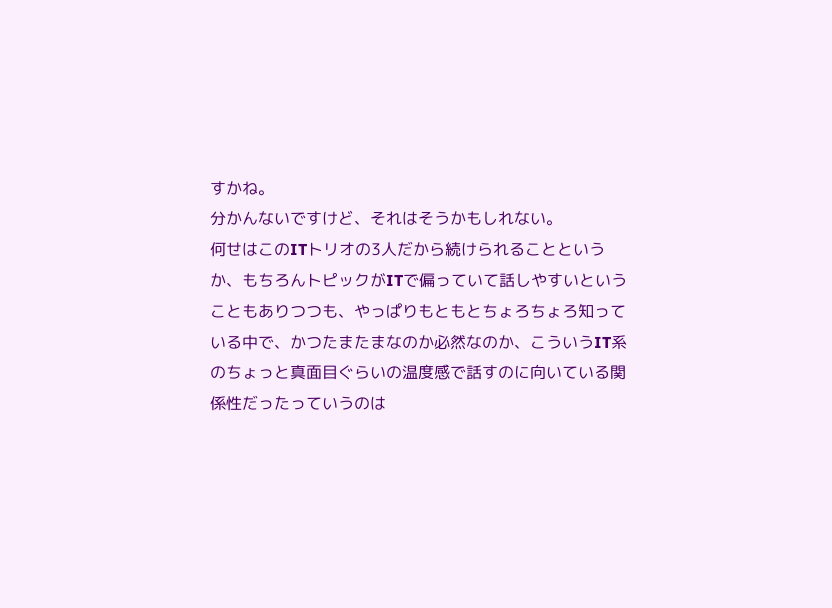すかね。
分かんないですけど、それはそうかもしれない。
何せはこのITトリオの3人だから続けられることというか、もちろんトピックがITで偏っていて話しやすいということもありつつも、やっぱりもともとちょろちょろ知っている中で、かつたまたまなのか必然なのか、こういうIT系のちょっと真面目ぐらいの温度感で話すのに向いている関係性だったっていうのは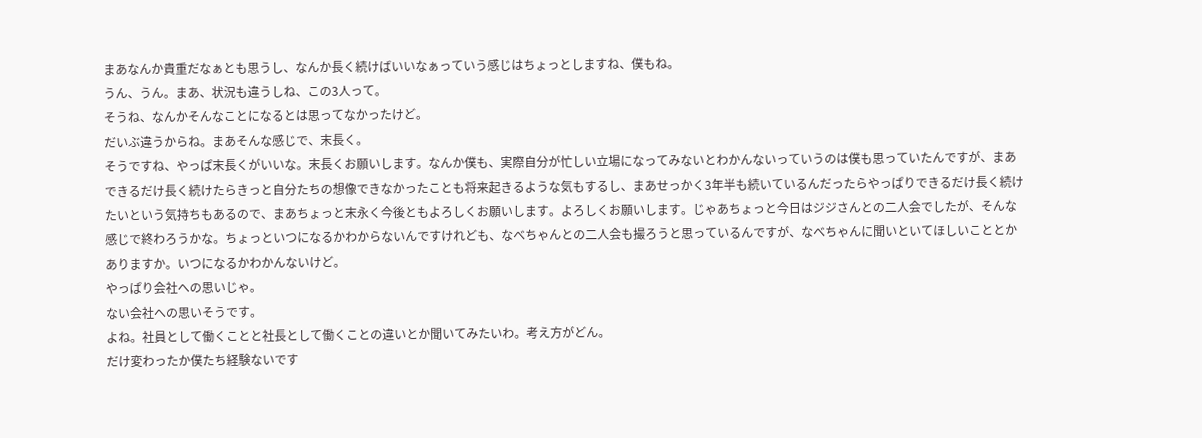まあなんか貴重だなぁとも思うし、なんか長く続けばいいなぁっていう感じはちょっとしますね、僕もね。
うん、うん。まあ、状況も違うしね、この3人って。
そうね、なんかそんなことになるとは思ってなかったけど。
だいぶ違うからね。まあそんな感じで、末長く。
そうですね、やっぱ末長くがいいな。末長くお願いします。なんか僕も、実際自分が忙しい立場になってみないとわかんないっていうのは僕も思っていたんですが、まあできるだけ長く続けたらきっと自分たちの想像できなかったことも将来起きるような気もするし、まあせっかく3年半も続いているんだったらやっぱりできるだけ長く続けたいという気持ちもあるので、まあちょっと末永く今後ともよろしくお願いします。よろしくお願いします。じゃあちょっと今日はジジさんとの二人会でしたが、そんな感じで終わろうかな。ちょっといつになるかわからないんですけれども、なべちゃんとの二人会も撮ろうと思っているんですが、なべちゃんに聞いといてほしいこととかありますか。いつになるかわかんないけど。
やっぱり会社への思いじゃ。
ない会社への思いそうです。
よね。社員として働くことと社長として働くことの違いとか聞いてみたいわ。考え方がどん。
だけ変わったか僕たち経験ないです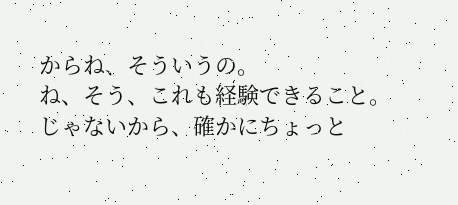からね、そういうの。
ね、そう、これも経験できること。
じゃないから、確かにちょっと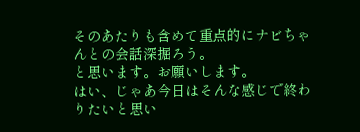そのあたりも含めて重点的にナビちゃんとの会話深掘ろう。
と思います。お願いします。
はい、じゃあ今日はそんな感じで終わりたいと思い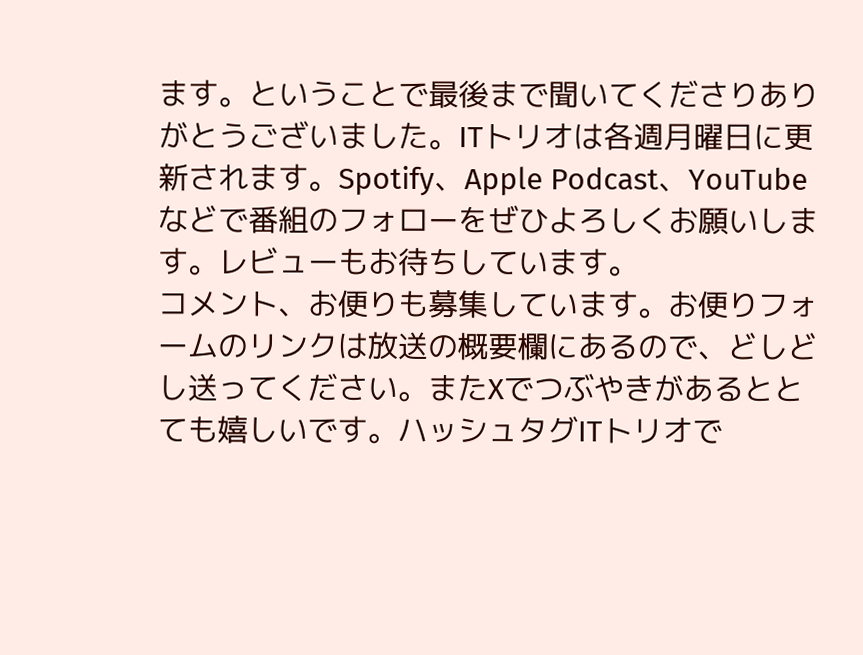ます。ということで最後まで聞いてくださりありがとうございました。ITトリオは各週月曜日に更新されます。Spotify、Apple Podcast、YouTubeなどで番組のフォローをぜひよろしくお願いします。レビューもお待ちしています。
コメント、お便りも募集しています。お便りフォームのリンクは放送の概要欄にあるので、どしどし送ってください。またXでつぶやきがあるととても嬉しいです。ハッシュタグITトリオで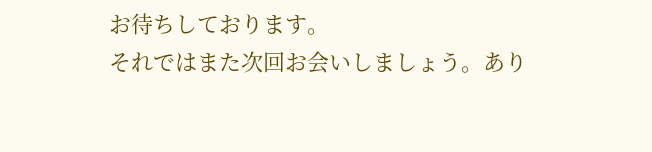お待ちしております。
それではまた次回お会いしましょう。あり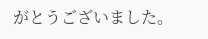がとうございました。